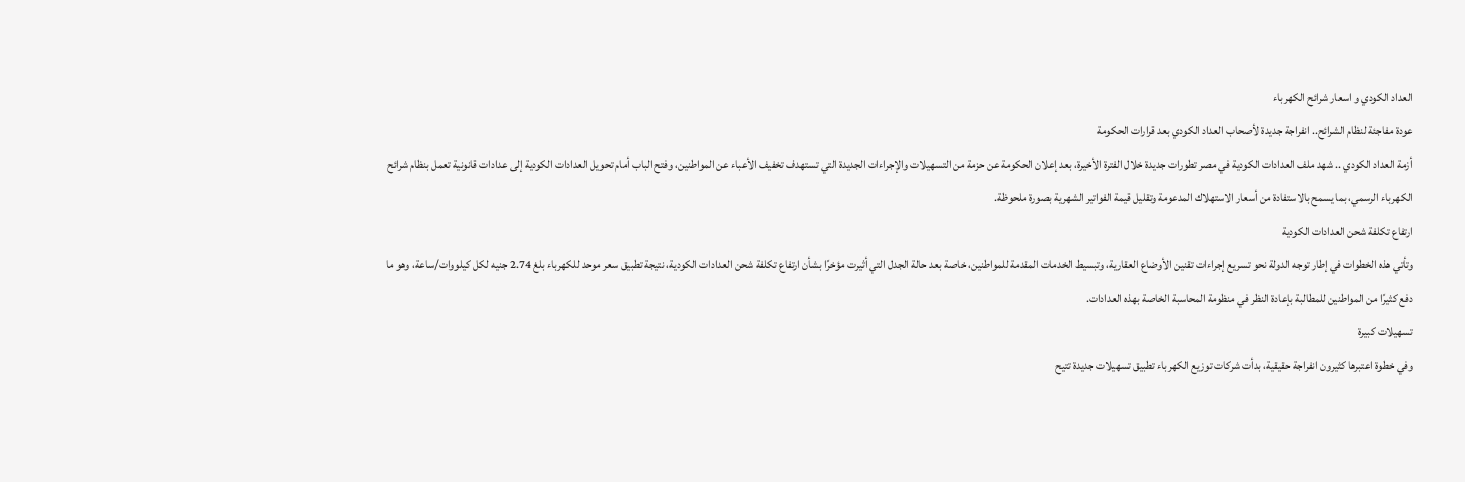العداد الكودي و اسعار شرائح الكهرباء
عودة مفاجئة لنظام الشرائح.. انفراجة جديدة لأصحاب العداد الكودي بعد قرارات الحكومة
أزمة العداد الكودي .. شهد ملف العدادات الكودية في مصر تطورات جديدة خلال الفترة الأخيرة، بعد إعلان الحكومة عن حزمة من التسهيلات والإجراءات الجديدة التي تستهدف تخفيف الأعباء عن المواطنين، وفتح الباب أمام تحويل العدادات الكودية إلى عدادات قانونية تعمل بنظام شرائح الكهرباء الرسمي، بما يسمح بالاستفادة من أسعار الاستهلاك المدعومة وتقليل قيمة الفواتير الشهرية بصورة ملحوظة.
ارتفاع تكلفة شحن العدادات الكودية
وتأتي هذه الخطوات في إطار توجه الدولة نحو تسريع إجراءات تقنين الأوضاع العقارية، وتبسيط الخدمات المقدمة للمواطنين، خاصة بعد حالة الجدل التي أثيرت مؤخرًا بشأن ارتفاع تكلفة شحن العدادات الكودية، نتيجة تطبيق سعر موحد للكهرباء بلغ 2.74 جنيه لكل كيلووات/ساعة، وهو ما دفع كثيرًا من المواطنين للمطالبة بإعادة النظر في منظومة المحاسبة الخاصة بهذه العدادات.
تسهيلات كبيرة
وفي خطوة اعتبرها كثيرون انفراجة حقيقية، بدأت شركات توزيع الكهرباء تطبيق تسهيلات جديدة تتيح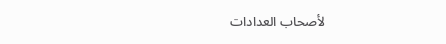لأصحاب العدادات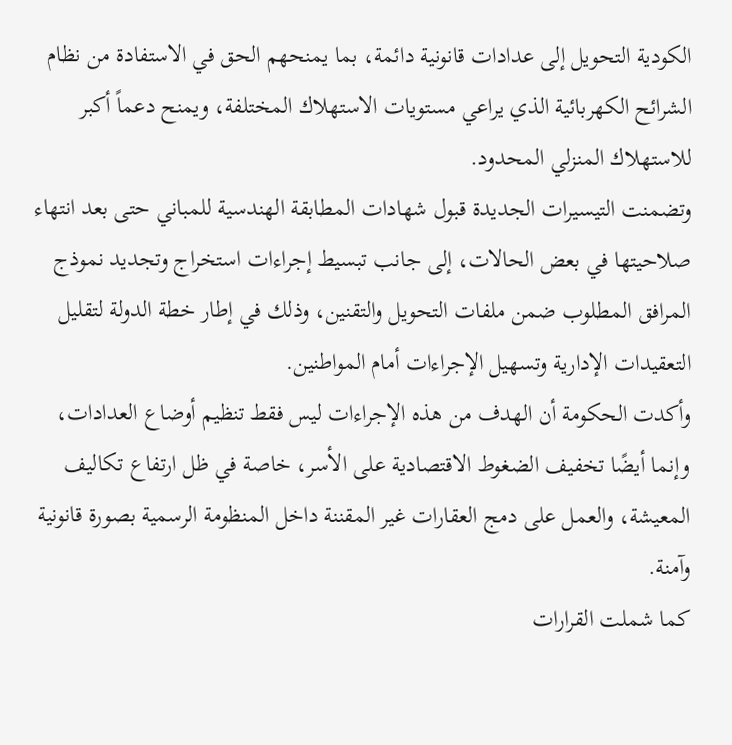الكودية التحويل إلى عدادات قانونية دائمة، بما يمنحهم الحق في الاستفادة من نظام الشرائح الكهربائية الذي يراعي مستويات الاستهلاك المختلفة، ويمنح دعماً أكبر للاستهلاك المنزلي المحدود.
وتضمنت التيسيرات الجديدة قبول شهادات المطابقة الهندسية للمباني حتى بعد انتهاء صلاحيتها في بعض الحالات، إلى جانب تبسيط إجراءات استخراج وتجديد نموذج المرافق المطلوب ضمن ملفات التحويل والتقنين، وذلك في إطار خطة الدولة لتقليل التعقيدات الإدارية وتسهيل الإجراءات أمام المواطنين.
وأكدت الحكومة أن الهدف من هذه الإجراءات ليس فقط تنظيم أوضاع العدادات، وإنما أيضًا تخفيف الضغوط الاقتصادية على الأسر، خاصة في ظل ارتفاع تكاليف المعيشة، والعمل على دمج العقارات غير المقننة داخل المنظومة الرسمية بصورة قانونية وآمنة.
كما شملت القرارات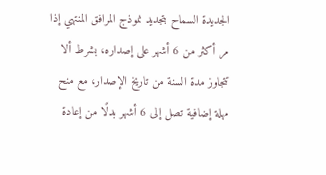الجديدة السماح بتجديد نموذج المرافق المنتهي إذا مر أكثر من 6 أشهر على إصداره، بشرط ألا تتجاوز مدة السنة من تاريخ الإصدار، مع منح مهلة إضافية تصل إلى 6 أشهر بدلًا من إعادة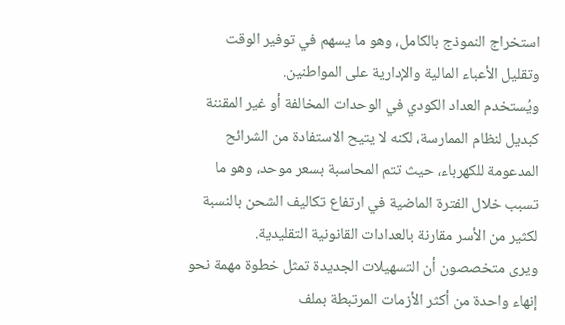استخراج النموذج بالكامل، وهو ما يسهم في توفير الوقت وتقليل الأعباء المالية والإدارية على المواطنين.
ويُستخدم العداد الكودي في الوحدات المخالفة أو غير المقننة كبديل لنظام الممارسة، لكنه لا يتيح الاستفادة من الشرائح المدعومة للكهرباء، حيث تتم المحاسبة بسعر موحد، وهو ما تسبب خلال الفترة الماضية في ارتفاع تكاليف الشحن بالنسبة لكثير من الأسر مقارنة بالعدادات القانونية التقليدية.
ويرى متخصصون أن التسهيلات الجديدة تمثل خطوة مهمة نحو إنهاء واحدة من أكثر الأزمات المرتبطة بملف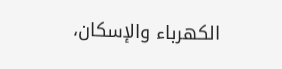الكهرباء والإسكان،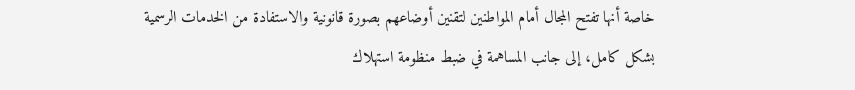خاصة أنها تفتح المجال أمام المواطنين لتقنين أوضاعهم بصورة قانونية والاستفادة من الخدمات الرسمية بشكل كامل، إلى جانب المساهمة في ضبط منظومة استهلاك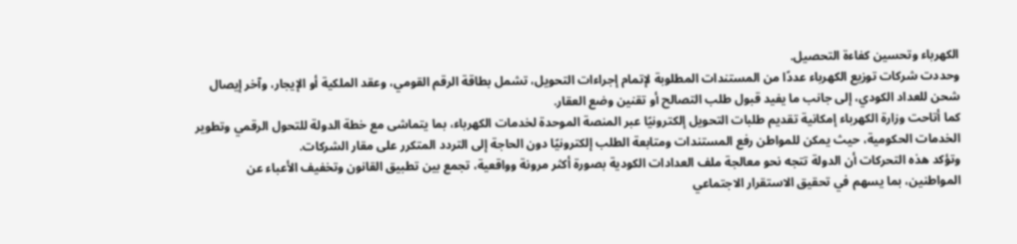الكهرباء وتحسين كفاءة التحصيل.
وحددت شركات توزيع الكهرباء عددًا من المستندات المطلوبة لإتمام إجراءات التحويل، تشمل بطاقة الرقم القومي، وعقد الملكية أو الإيجار، وآخر إيصال شحن للعداد الكودي، إلى جانب ما يفيد قبول طلب التصالح أو تقنين وضع العقار.
كما أتاحت وزارة الكهرباء إمكانية تقديم طلبات التحويل إلكترونيًا عبر المنصة الموحدة لخدمات الكهرباء، بما يتماشى مع خطة الدولة للتحول الرقمي وتطوير الخدمات الحكومية، حيث يمكن للمواطن رفع المستندات ومتابعة الطلب إلكترونيًا دون الحاجة إلى التردد المتكرر على مقار الشركات.
وتؤكد هذه التحركات أن الدولة تتجه نحو معالجة ملف العدادات الكودية بصورة أكثر مرونة وواقعية، تجمع بين تطبيق القانون وتخفيف الأعباء عن المواطنين، بما يسهم في تحقيق الاستقرار الاجتماعي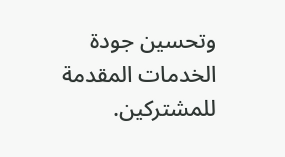وتحسين جودة الخدمات المقدمة للمشتركين.